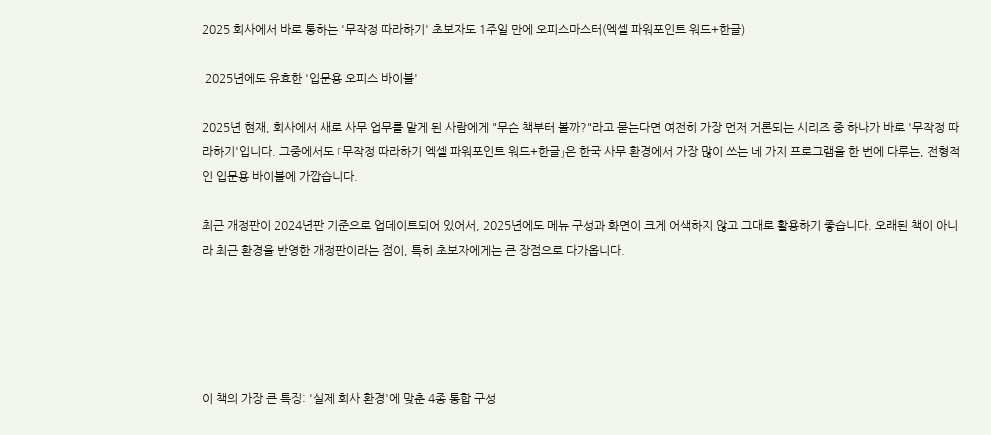2025 회사에서 바로 통하는 '무작정 따라하기' 초보자도 1주일 만에 오피스마스터(엑셀 파워포인트 워드+한글)

 2025년에도 유효한 '입문용 오피스 바이블'

2025년 현재, 회사에서 새로 사무 업무를 맡게 된 사람에게 "무슨 책부터 볼까?"라고 묻는다면 여전히 가장 먼저 거론되는 시리즈 중 하나가 바로 '무작정 따라하기'입니다. 그중에서도 ⌈무작정 따라하기 엑셀 파워포인트 워드+한글⌋은 한국 사무 환경에서 가장 많이 쓰는 네 가지 프로그램을 한 번에 다루는, 전형적인 입문용 바이블에 가깝습니다.

최근 개정판이 2024년판 기준으로 업데이트되어 있어서, 2025년에도 메뉴 구성과 화면이 크게 어색하지 않고 그대로 활용하기 좋습니다. 오래된 책이 아니라 최근 환경을 반영한 개정판이라는 점이, 특히 초보자에게는 큰 장점으로 다가옵니다.





이 책의 가장 큰 특징: '실제 회사 환경'에 맞춘 4종 통합 구성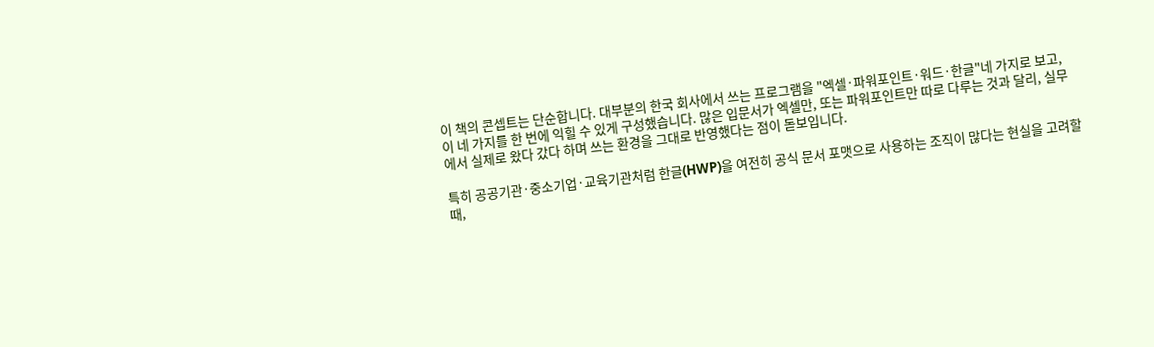이 책의 콘셉트는 단순합니다. 대부분의 한국 회사에서 쓰는 프로그램을 "엑셀·파워포인트·워드·한글"네 가지로 보고, 이 네 가지를 한 번에 익힐 수 있게 구성했습니다. 많은 입문서가 엑셀만, 또는 파워포인트만 따로 다루는 것과 달리, 실무에서 실제로 왔다 갔다 하며 쓰는 환경을 그대로 반영했다는 점이 돋보입니다.

특히 공공기관·중소기업·교육기관처럼 한글(HWP)을 여전히 공식 문서 포맷으로 사용하는 조직이 많다는 현실을 고려할 때,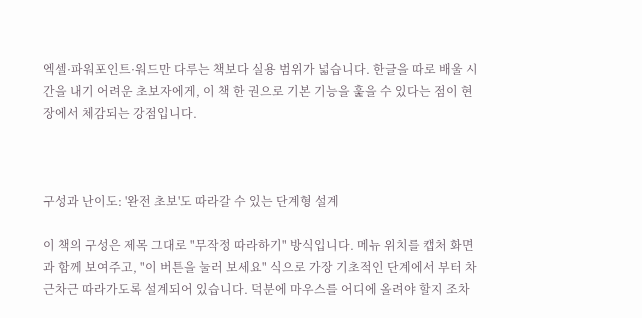엑셀·파워포인트·워드만 다루는 책보다 실용 범위가 넓습니다. 한글을 따로 배울 시간을 내기 어려운 초보자에게, 이 책 한 권으로 기본 기능을 훑을 수 있다는 점이 현장에서 체감되는 강점입니다.



구성과 난이도: '완전 초보'도 따라갈 수 있는 단계형 설계

이 책의 구성은 제목 그대로 "무작정 따라하기" 방식입니다. 메뉴 위치를 캡처 화면과 함께 보여주고, "이 버튼을 눌러 보세요" 식으로 가장 기초적인 단계에서 부터 차근차근 따라가도록 설계되어 있습니다. 덕분에 마우스를 어디에 올려야 할지 조차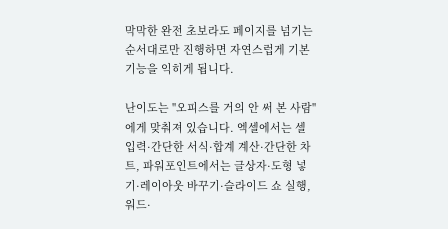막막한 완전 초보라도 페이지를 넘기는 순서대로만 진행하면 자연스럽게 기본 기능을 익히게 됩니다.

난이도는 "오피스를 거의 안 써 본 사람"에게 맞춰져 있습니다. 엑셀에서는 셀 입력·간단한 서식·합계 계산·간단한 차트, 파워포인트에서는 글상자·도형 넣기·레이아웃 바꾸기·슬라이드 쇼 실행, 워드·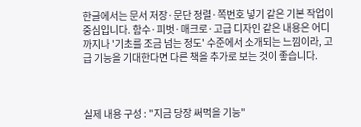한글에서는 문서 저장·문단 정렬·쪽번호 넣기 같은 기본 작업이 중심입니다. 함수·피벗·매크로·고급 디자인 같은 내용은 어디 까지나 '기초를 조금 넘는 정도' 수준에서 소개되는 느낌이라, 고급 기능을 기대한다면 다른 책을 추가로 보는 것이 좋습니다.



실제 내용 구성 : "지금 당장 써먹을 기능"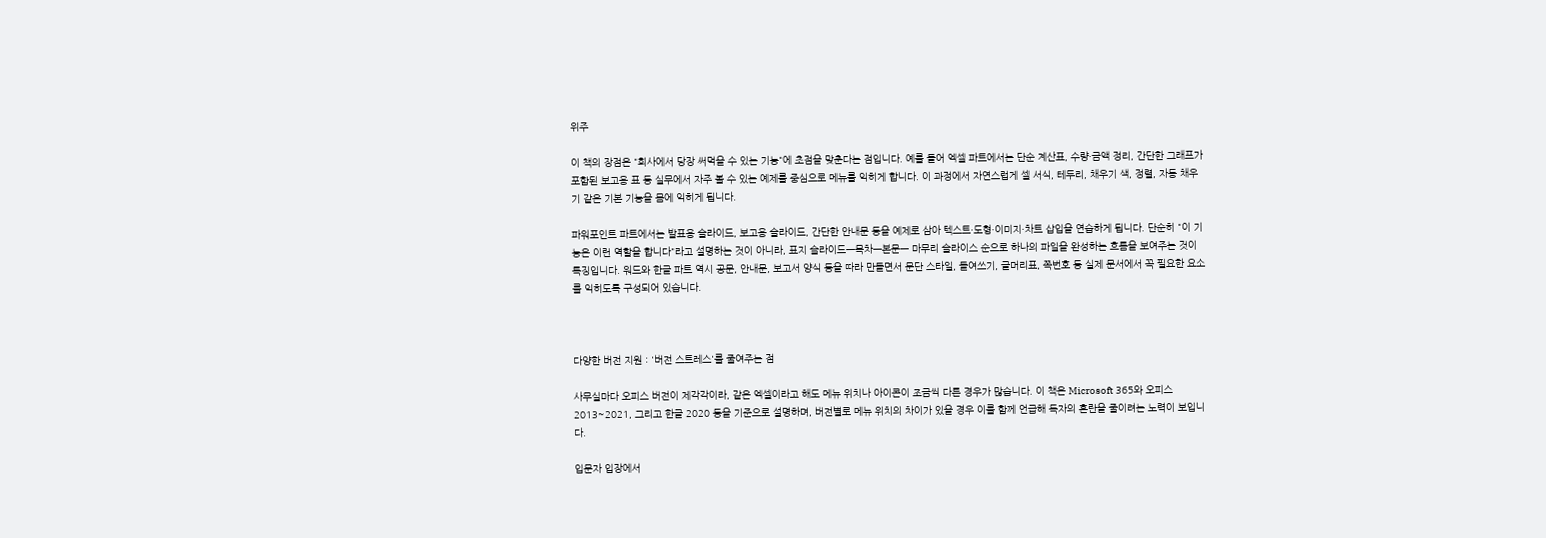위주

이 책의 장점은 "회사에서 당장 써먹을 수 있는 기능"에 초점을 맞춘다는 점입니다. 예를 들어 엑셀 파트에서는 단순 계산표, 수량·금액 정리, 간단한 그래프가 포함된 보고용 표 등 실무에서 자주 볼 수 있는 예제를 중심으로 메뉴를 익히게 합니다. 이 과정에서 자연스럽게 셀 서식, 테두리, 채우기 색, 정렬, 자동 채우기 같은 기본 기능을 몸에 익히게 됩니다.

파워포인트 파트에서는 발표용 슬라이드, 보고용 슬라이드, 간단한 안내문 등을 예제로 삼아 텍스트·도형·이미지·차트 삽입을 연습하게 됩니다. 단순히 "이 기능은 이런 역할을 합니다"라고 설명하는 것이 아니라, 표지 슬라이드ㅡ목차ㅡ본문ㅡ 마무리 슬라이스 순으로 하나의 파일을 완성하는 흐름을 보여주는 것이 특징입니다. 워드와 한글 파트 역시 공문, 안내문, 보고서 양식 등을 따라 만들면서 문단 스타일, 들여쓰기, 글머리표, 쪽번호 등 실제 문서에서 꼭 필요한 요소를 익히도록 구성되어 있습니다.



다양한 버전 지원 : '버전 스트레스'를 줄여주는 점

사무실마다 오피스 버전이 제각각이라, 같은 엑셀이라고 해도 메뉴 위치나 아이콘이 조금씩 다른 경우가 많습니다. 이 책은 Microsoft 365와 오피스 2013~2021, 그리고 한글 2020 등을 기준으로 설명하며, 버전별로 메뉴 위치의 차이가 있을 경우 이를 함께 언급해 독자의 혼란을 줄이려는 노력이 보입니다.

입문자 입장에서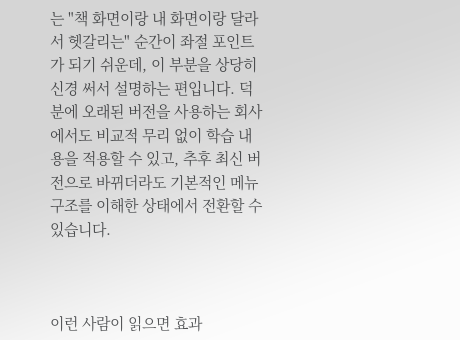는 "책 화면이랑 내 화면이랑 달라서 헷갈리는" 순간이 좌절 포인트가 되기 쉬운데, 이 부분을 상당히 신경 써서 설명하는 편입니다. 덕분에 오래된 버전을 사용하는 회사에서도 비교적 무리 없이 학습 내용을 적용할 수 있고, 추후 최신 버전으로 바뀌더라도 기본적인 메뉴 구조를 이해한 상태에서 전환할 수 있습니다.



이런 사람이 읽으면 효과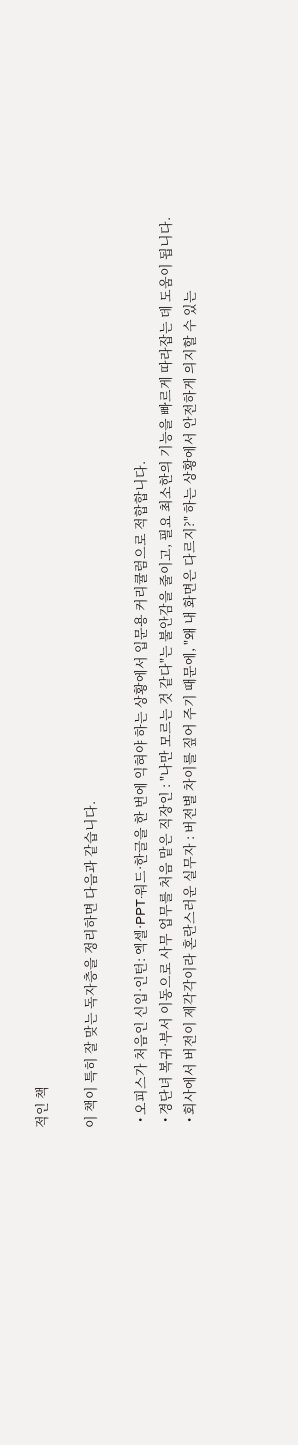적인 책

이 책이 특히 잘 맞는 독자층을 정리하면 다음과 같습니다.

  • 오피스가 처음인 신입·인턴: 엑셀·PPT·워드·한글을 한 번에 익혀야 하는 상황에서 입문용 커리큘럼으로 적합합니다.
  • 경단녀 복귀·부서 이동으로 사무 업무를 처음 맡은 직장인 : "나만 모르는 것 같다"는 불안감을 줄이고, 필요 최소한의 기능을 빠르게 따라잡는 데 도움이 됩니다.
  • 회사에서 버전이 제각각이라 혼란스러운 실무자 : 버전별 차이를 짚어 주기 때문에, "왜 내 화면은 다르지?" 하는 상황에서 안전하게 의지할 수 있는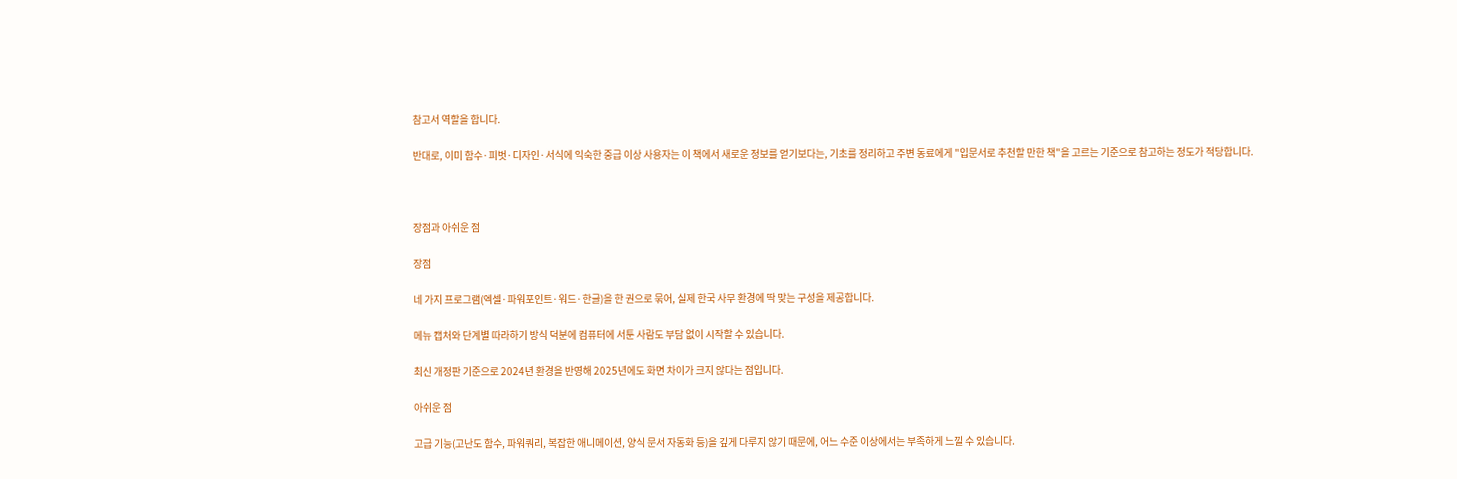참고서 역할을 합니다.

반대로, 이미 함수·피벗·디자인·서식에 익숙한 중급 이상 사용자는 이 책에서 새로운 정보를 얻기보다는, 기초를 정리하고 주변 동료에게 "입문서로 추천할 만한 책"을 고르는 기준으로 참고하는 정도가 적당합니다.



장점과 아쉬운 점

장점

네 가지 프로그램(엑셀·파워포인트·워드·한글)을 한 권으로 묶어, 실제 한국 사무 환경에 딱 맞는 구성을 제공합니다.

메뉴 캡처와 단계별 따라하기 방식 덕분에 컴퓨터에 서툰 사람도 부담 없이 시작할 수 있습니다.

최신 개정판 기준으로 2024년 환경을 반영해 2025년에도 화면 차이가 크지 않다는 점입니다.

아쉬운 점

고급 기능(고난도 함수, 파워쿼리, 복잡한 애니메이션, 양식 문서 자동화 등)을 깊게 다루지 않기 때문에, 어느 수준 이상에서는 부족하게 느낄 수 있습니다.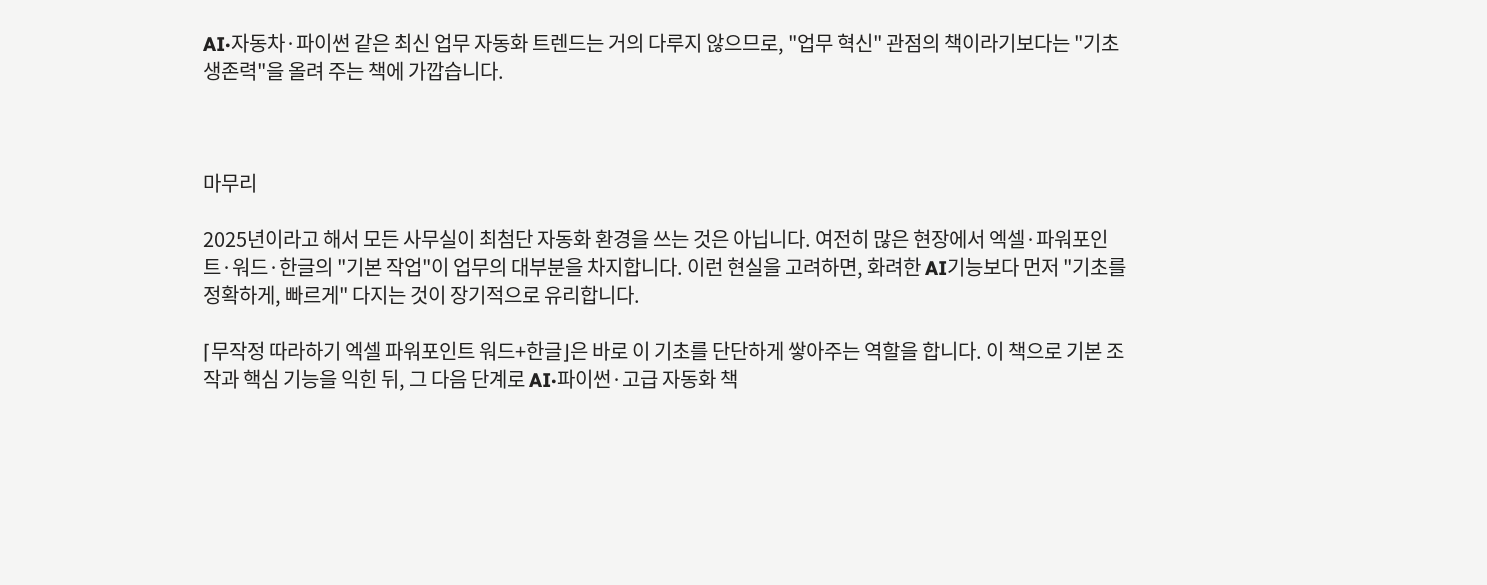AI·자동차·파이썬 같은 최신 업무 자동화 트렌드는 거의 다루지 않으므로, "업무 혁신" 관점의 책이라기보다는 "기초 생존력"을 올려 주는 책에 가깝습니다.



마무리

2025년이라고 해서 모든 사무실이 최첨단 자동화 환경을 쓰는 것은 아닙니다. 여전히 많은 현장에서 엑셀·파워포인트·워드·한글의 "기본 작업"이 업무의 대부분을 차지합니다. 이런 현실을 고려하면, 화려한 AI기능보다 먼저 "기초를 정확하게, 빠르게" 다지는 것이 장기적으로 유리합니다.

⌈무작정 따라하기 엑셀 파워포인트 워드+한글⌋은 바로 이 기초를 단단하게 쌓아주는 역할을 합니다. 이 책으로 기본 조작과 핵심 기능을 익힌 뒤, 그 다음 단계로 AI·파이썬·고급 자동화 책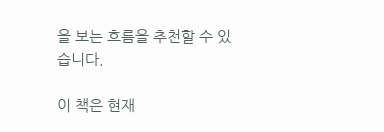을 보는 흐름을 추천할 수 있습니다.

이 책은 현재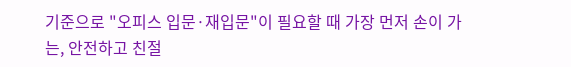기준으로 "오피스 입문·재입문"이 필요할 때 가장 먼저 손이 가는, 안전하고 친절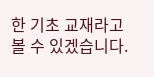한 기초 교재라고 볼 수 있겠습니다.